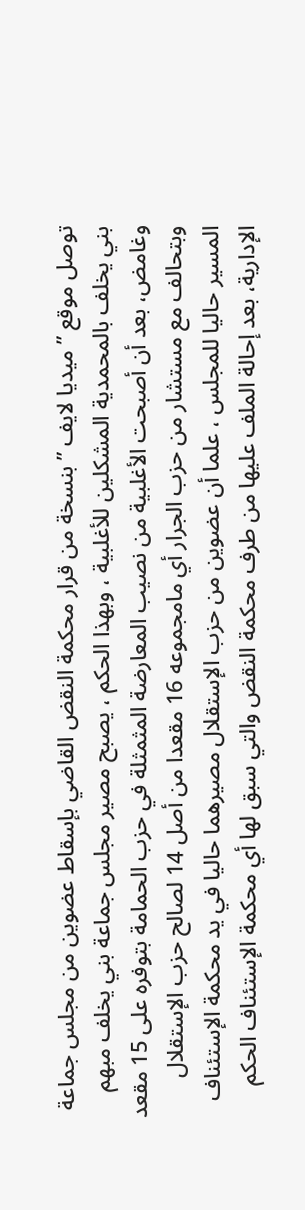توصل موقع ” ميديا لايف ” بنسخة من قرار محكمة النقض القاضي بإسقاط عضوين من مجلس جماعة بني يخلف بالمحمدية المشكلين للأغلبية ، وبهذا الحكم ، يصبح مصير مجلس جماعة بني يخلف مبهم وغامض، بعد أن أصبحت الأغلبية من نصيب المعارضة المثمثلة في حزب الحمامة بتوفره على 15 مقعد وبتحالف مع مستشار من حزب الجرار أي مامجموعه 16 مقعدا من أصل 14 لصالح حزب الإستقلال المسير حاليا للمجلس ، علما أن عضوين من حزب الإستقلال مصيرهما حاليا في يد محكمة الإستئناف الإدارية، بعد إحالة الملف عليها من طرف محكمة النقض والتي سبق لها أي محكمة الإستئناف الحكم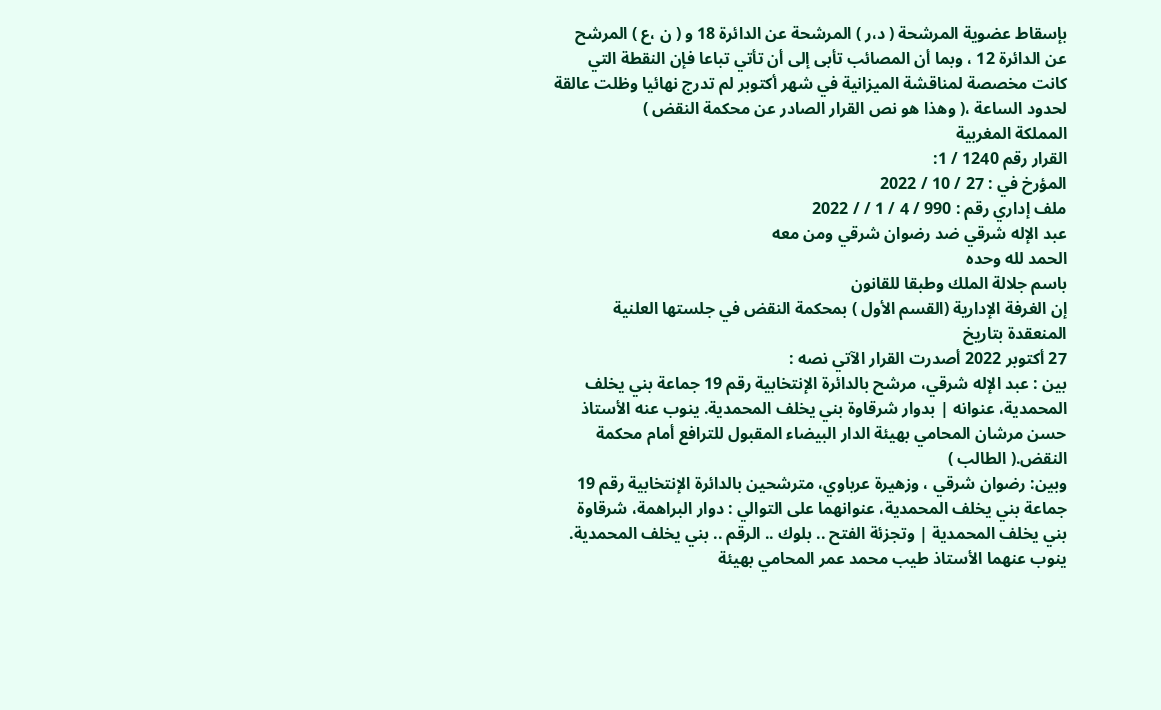بإسقاط عضوية المرشحة ( د،ر ) المرشحة عن الدائرة 18 و ( ن ،ع ) المرشح عن الدائرة 12 ، وبما أن المصائب تأبى إلى أن تأتي تباعا فإن النقطة التي كانت مخصصة لمناقشة الميزانية في شهر أكتوبر لم تدرج نهائيا وظلت عالقة لحدود الساعة ،( وهذا هو نص القرار الصادر عن محكمة النقض )
المملكة المغربية
القرار رقم 1240 / 1:
المؤرخ في : 27 / 10 / 2022
ملف إداري رقم : 990 / 4 / 1 / / 2022
عبد الإله شرقي ضد رضوان شرقي ومن معه
الحمد لله وحده
باسم جلالة الملك وطبقا للقانون
إن الغرفة الإدارية (القسم الأول ) بمحكمة النقض في جلستها العلنية المنعقدة بتاريخ
27 أكتوبر 2022 أصدرت القرار الآتي نصه :
بين : عبد الإله شرقي، مرشح بالدائرة الإنتخابية رقم 19 جماعة بني يخلف المحمدية، عنوانه | بدوار شرقاوة بني يخلف المحمدية. ينوب عنه الأستاذ حسن مرشان المحامي بهيئة الدار البيضاء المقبول للترافع أمام محكمة النقض.( الطالب )
وبين: رضوان شرقي ، وزهيرة عرباوي، مترشحين بالدائرة الإنتخابية رقم 19 جماعة بني يخلف المحمدية، عنوانهما على التوالي : دوار البراهمة، شرقاوة بني يخلف المحمدية | وتجزئة الفتح .. بلوك .. الرقم .. بني يخلف المحمدية.
ينوب عنهما الأستاذ طيب محمد عمر المحامي بهيئة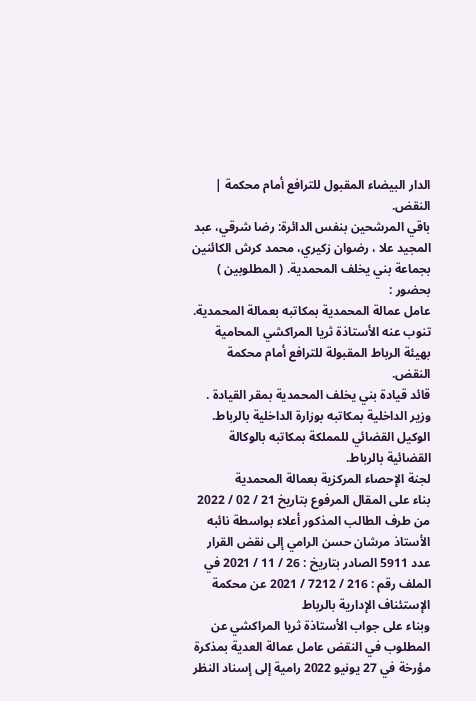الدار البيضاء المقبول للترافع أمام محكمة | النقض.
باقي المرشحين بنفس الدائرة: رضا شرقي، عبد المجيد علا ، رضوان زكيري، محمد كرش الكائنين بجماعة بني يخلف المحمدية. ( المطلوبين )
بحضور :
عامل عمالة المحمدية بمكاتبه بعمالة المحمدية. تنوب عنه الأستاذة ثريا المراكشي المحامية بهيئة الرباط المقبولة للترافع أمام محكمة النقض.
قائد قيادة بني يخلف المحمدية بمقر القيادة . وزير الداخلية بمكاتبه بوزارة الداخلية بالرباط.
الوكيل القضائي للمملكة بمكاتبه بالوكالة القضائية بالرباط.
لجنة الإحصاء المركزية بعمالة المحمدية
بناء على المقال المرفوع بتاريخ 21 / 02 / 2022 من طرف الطالب المذكور أعلاء بواسطة نائبه الأستاذ مرشان حسن الرامي إلى نقض القرار عدد 5911 الصادر بتاريخ : 26 / 11 / 2021 في الملف رقم : 216 / 7212 / 2021 عن محكمة الإستئناف الإدارية بالرباط
وبناء على جواب الأستاذة ثريا المراكشي عن المطلوب في النقض عامل عمالة العدية بمذكرة مؤرخة في 27 يونيو 2022 رامية إلى إسناد النظر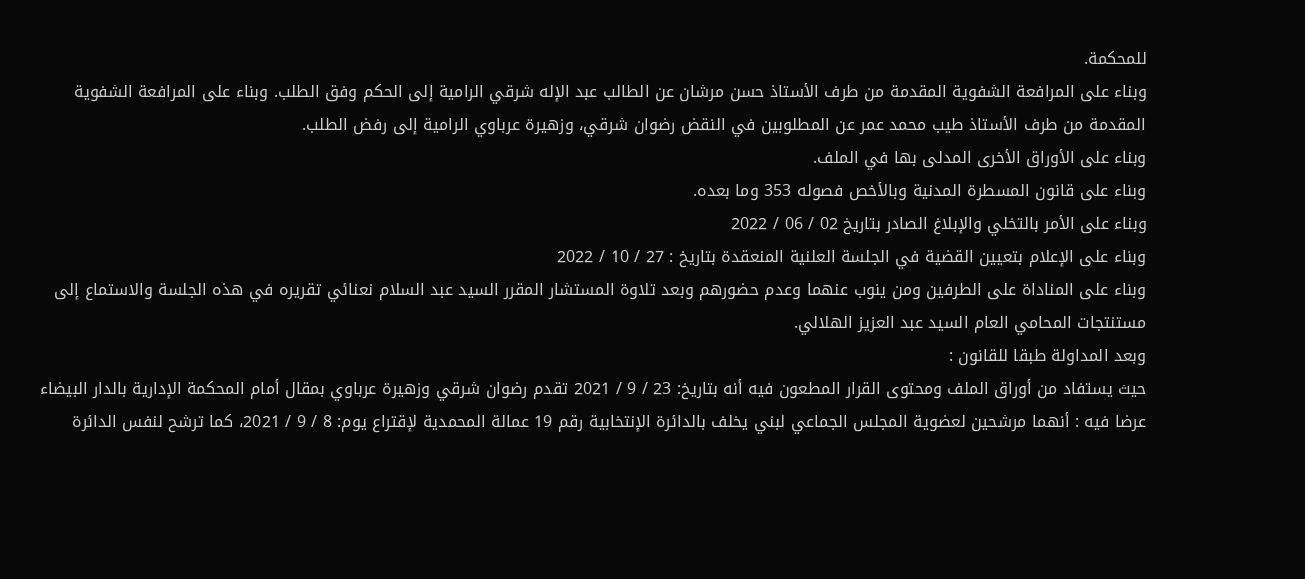للمحكمة.
وبناء على المرافعة الشفوية المقدمة من طرف الأستاذ حسن مرشان عن الطالب عبد الإله شرقي الرامية إلى الحكم وفق الطلب. وبناء على المرافعة الشفوية المقدمة من طرف الأستاذ طيب محمد عمر عن المطلوبين في النقض رضوان شرقي، وزهيرة عرباوي الرامية إلى رفض الطلب.
وبناء على الأوراق الأخرى المدلى بها في الملف.
وبناء على قانون المسطرة المدنية وبالأخص فصوله 353 وما بعده.
وبناء على الأمر بالتخلي والإبلاغ الصادر بتاريخ 02 / 06 / 2022
وبناء على الإعلام بتعيين القضية في الجلسة العلنية المنعقدة بتاريخ : 27 / 10 / 2022
وبناء على المناداة على الطرفين ومن ينوب عنهما وعدم حضورهم وبعد تلاوة المستشار المقرر السيد عبد السلام نعنائي تقريره في هذه الجلسة والاستماع إلى مستنتجات المحامي العام السيد عبد العزيز الهلالي.
وبعد المداولة طبقا للقانون :
حيث يستفاد من أوراق الملف ومحتوى القرار المطعون فيه أنه بتاريخ: 23 / 9 / 2021 تقدم رضوان شرقي وزهيرة عرباوي بمقال أمام المحكمة الإدارية بالدار البيضاء عرضا فيه : أنهما مرشحين لعضوية المجلس الجماعي لبني يخلف بالدائرة الإنتخابية رقم 19 عمالة المحمدية لإقتراع يوم: 8 / 9 / 2021، كما ترشح لنفس الدائرة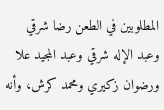المطلوبين في الطعن رضا شرقي وعبد الإله شرقي وعبد المجيد علا ورضوان زكيري ومحمد كرش، وأنه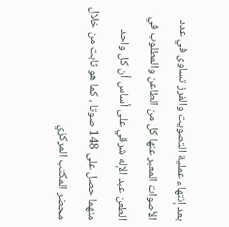بعد إنتهاء عملية التصويت والفرز تساوى في عدد الأصوات المعبر عنها كل من الطاعن والمطلوب في الطعن عبد الإله شرقي على أساس أن كل واحد منهما حصل على 148 صوتا ، كما هو ثابت من خلال محضر المكتب المركزي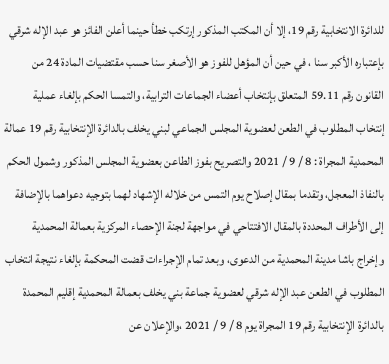للدائرة الانتخابية رقم 19، إلا أن المكتب المذكور إرتكب خطأ حينما أعلن الفائز هو عبد الإله شرقي بإعتباره الأكبر سنا ، في حين أن المؤهل للفوز هو الأصغر سنا حسب مقتضيات المادة 24 من القانون رقم 59.11 المتعلق بإنتخاب أعضاء الجماعات الترابية، والتمسا الحكم بإلغاء عملية إنتخاب المطلوب في الطعن لعضوية المجلس الجماعي لبني يخلف بالدائرة الإنتخابية رقم 19 عمالة المحمدية المجراة : 8 / 9 / 2021 والتصريح بفوز الطاعن بعضوية المجلس المذكور وشمول الحكم بالنفاذ المعجل، وتقدما بمقال إصلاح يوم التمس من خلاله الإشهاد لهما بتوجيه دعواهما بالإضافة إلى الأطراف المحددة بالمقال الافتتاحي في مواجهة لجنة الإحصاء المركزية بعمالة المحمدية وإخراج باشا مدينة المحمدية من الدعوى، وبعد تمام الإجراءات قضت المحكمة بإلغاء نتيجة انتخاب المطلوب في الطعن عبد الإله شرقي لعضوية جماعة بني يخلف بعمالة المحمدية إقليم المحمدة بالدائرة الإنتخابية رقم 19 المجراة يوم 8 / 9 / 2021 ،والإعلان عن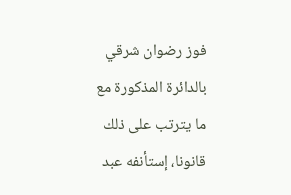فوز رضوان شرقي بالدائرة المذكورة مع ما يترتب على ذلك قانونا، إستأنفه عبد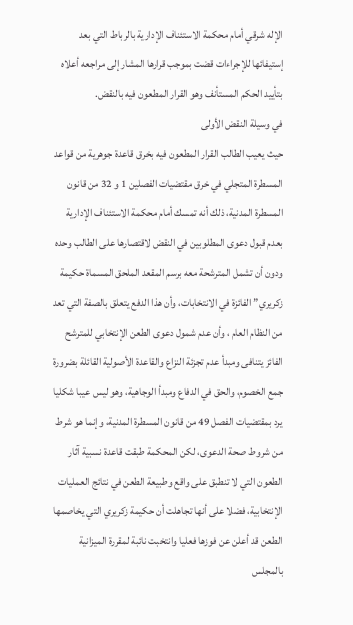الإله شرقي أمام محكمة الاستئناف الإدارية بالرباط التي بعد إستيفائها للإجراءات قضت بموجب قرارها المشار إلى مراجعه أعلاه بتأیید الحكم المستأنف وهو القرار المطعون فيه بالنقض.
في وسيلة النقض الأولى
حيث يعيب الطالب القرار المطعون فيه بخرق قاعدة جوهرية من قواعد المسطرة المتجلي في خرق مقتضيات الفصلين 1 و 32 من قانون المسطرة المدنية، ذلك أنه تمسك أمام محكمة الاستئناف الإدارية بعدم قبول دعوى المطلوبين في النقض لاقتصارها على الطالب وحده ودون أن تشمل المترشحة معه برسم المقعد الملحق المسماة حكيمة زكريري” الفائزة في الانتخابات، وأن هذا الدفع يتعلق بالصفة التي تعد من النظام العام ، وأن عدم شمول دعوى الطعن الإنتخابي للمترشح الفائز يتنافى ومبدأ عدم تجزئة النزاع والقاعدة الأصولية القائلة بضرورة جمع الخصوم، والحق في الدفاع ومبدأ الوجاهية، وهو ليس عيبا شكليا يرد بمقتضيات الفصل 49 من قانون المسطرة المدنية، وإنما هو شرط من شروط صحة الدعوى، لكن المحكمة طبقت قاعدة نسبية آثار الطعون التي لا تنطبق على واقع وطبيعة الطعن في نتائج العمليات الإنتخابية، فضلا على أنها تجاهلت أن حكيمة زكريري التي يخاصمها الطعن قد أعلن عن فوزها فعليا وانتخبت نائبة لمقررة الميزانية بالمجلس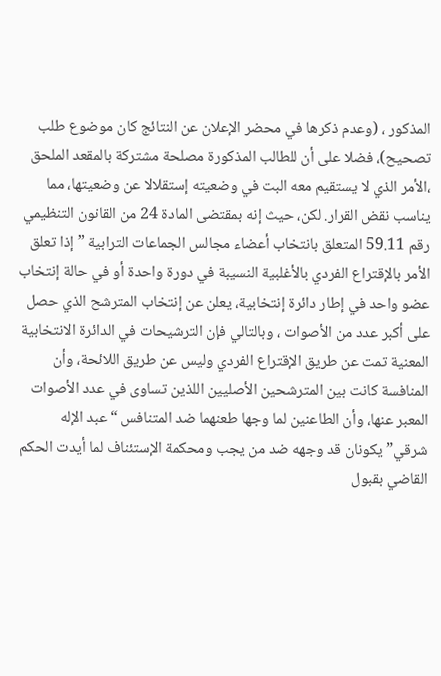المذكور ، (وعدم ذكرها في محضر الإعلان عن النتائج كان موضوع طلب تصحيح)، فضلا على أن للطالب المذكورة مصلحة مشتركة بالمقعد الملحق ،الأمر الذي لا يستقيم معه البت في وضعيته إستقلالا عن وضعيتها، مما يناسب نقض القرار. لكن، حيث إنه بمقتضى المادة 24 من القانون التنظيمي رقم 59.11 المتعلق بانتخاب أعضاء مجالس الجماعات الترابية ” إذا تعلق الأمر بالإقتراع الفردي بالأغلبية النسيبة في دورة واحدة أو في حالة إنتخاب عضو واحد في إطار دائرة إنتخابية، يعلن عن إنتخاب المترشح الذي حصل على أكبر عدد من الأصوات ، وبالتالي فإن الترشيحات في الدائرة الانتخابية المعنية تمت عن طريق الإقتراع الفردي وليس عن طريق اللائحة، وأن المنافسة كانت بين المترشحين الأصليين اللذين تساوى في عدد الأصوات المعبر عنها، وأن الطاعنين لما وجها طعنهما ضد المتنافس “عبد الإله شرقي” يكونان قد وجهه ضد من يجب ومحكمة الإستئناف لما أيدت الحكم القاضي بقبول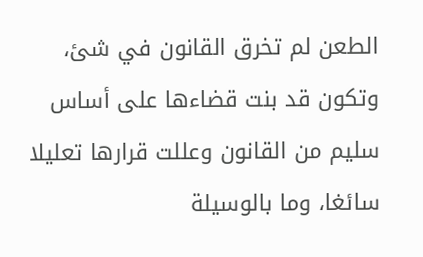الطعن لم تخرق القانون في شئ، وتكون قد بنت قضاءها على أساس سليم من القانون وعللت قرارها تعليلا سائغا، وما بالوسيلة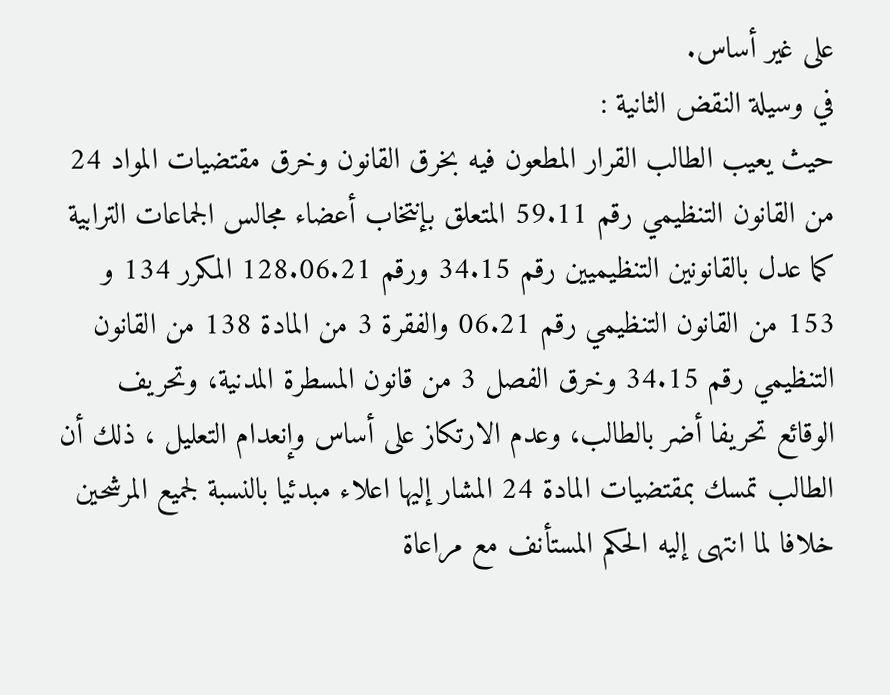على غير أساس.
في وسيلة النقض الثانية :
حيث يعيب الطالب القرار المطعون فيه بخرق القانون وخرق مقتضيات المواد 24 من القانون التنظيمي رقم 59.11 المتعلق بإنتخاب أعضاء مجالس الجماعات الترابية كما عدل بالقانونين التنظيميين رقم 34.15 ورقم 128.06.21 المكرر 134 و 153 من القانون التنظيمي رقم 06.21 والفقرة 3 من المادة 138 من القانون التنظيمي رقم 34.15 وخرق الفصل 3 من قانون المسطرة المدنية، وتحريف الوقائع تحريفا أضر بالطالب، وعدم الارتكاز على أساس وإنعدام التعليل ، ذلك أن الطالب تمسك بمقتضيات المادة 24 المشار إليها اعلاء مبدئيا بالنسبة لجميع المرشحين خلافا لما انتهى إليه الحكم المستأنف مع مراعاة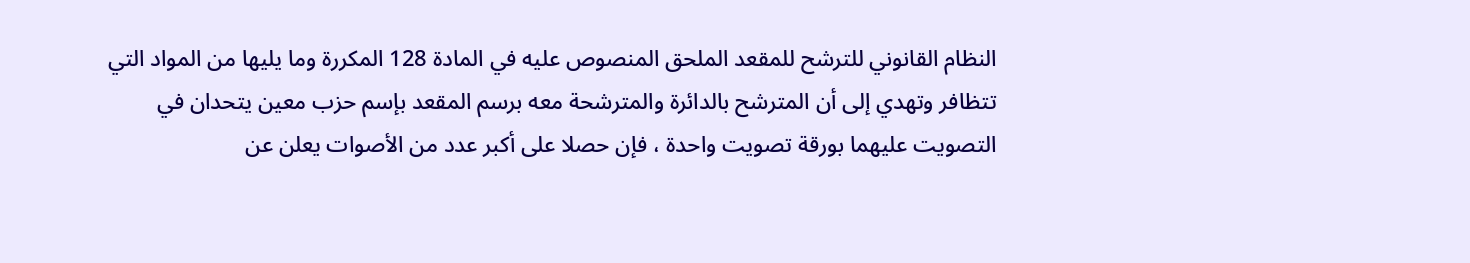النظام القانوني للترشح للمقعد الملحق المنصوص عليه في المادة 128 المكررة وما يليها من المواد التي تتظافر وتهدي إلى أن المترشح بالدائرة والمترشحة معه برسم المقعد بإسم حزب معين يتحدان في التصويت عليهما بورقة تصويت واحدة ، فإن حصلا على أكبر عدد من الأصوات يعلن عن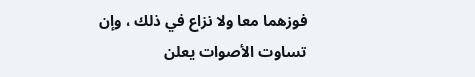فوزهما معا ولا نزاع في ذلك ، وإن تساوت الأصوات يعلن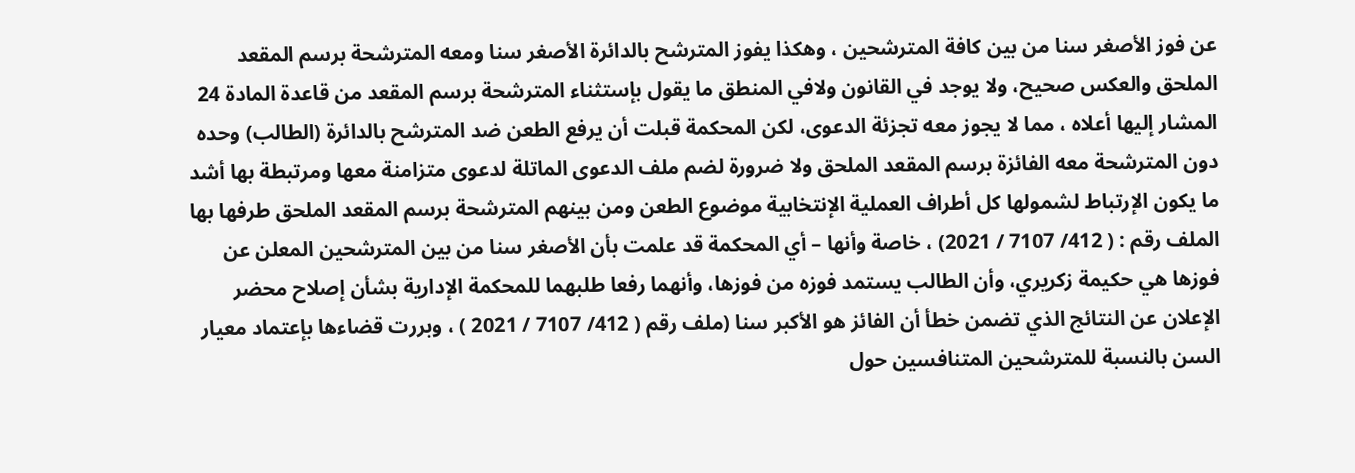عن فوز الأصغر سنا من بين كافة المترشحين ، وهكذا يفوز المترشح بالدائرة الأصغر سنا ومعه المترشحة برسم المقعد الملحق والعكس صحيح، ولا يوجد في القانون ولافي المنطق ما يقول بإستثناء المترشحة برسم المقعد من قاعدة المادة 24 المشار إليها أعلاه ، مما لا يجوز معه تجزئة الدعوى، لكن المحكمة قبلت أن يرفع الطعن ضد المترشح بالدائرة (الطالب) وحده دون المترشحة معه الفائزة برسم المقعد الملحق ولا ضرورة لضم ملف الدعوى الماتلة لدعوى متزامنة معها ومرتبطة بها أشد ما يكون الإرتباط لشمولها كل أطراف العملية الإنتخابية موضوع الطعن ومن بينهم المترشحة برسم المقعد الملحق طرفها بها الملف رقم : ( 412/ 7107 / 2021) ، خاصة وأنها – أي المحكمة قد علمت بأن الأصغر سنا من بين المترشحين المعلن عن فوزها هي حكيمة زكريري، وأن الطالب يستمد فوزه من فوزها، وأنهما رفعا طلبهما للمحكمة الإدارية بشأن إصلاح محضر الإعلان عن النتائج الذي تضمن خطأ أن الفائز هو الأكبر سنا (ملف رقم ( 412/ 7107 / 2021 ) ، وبررت قضاءها بإعتماد معيار السن بالنسبة للمترشحين المتنافسين حول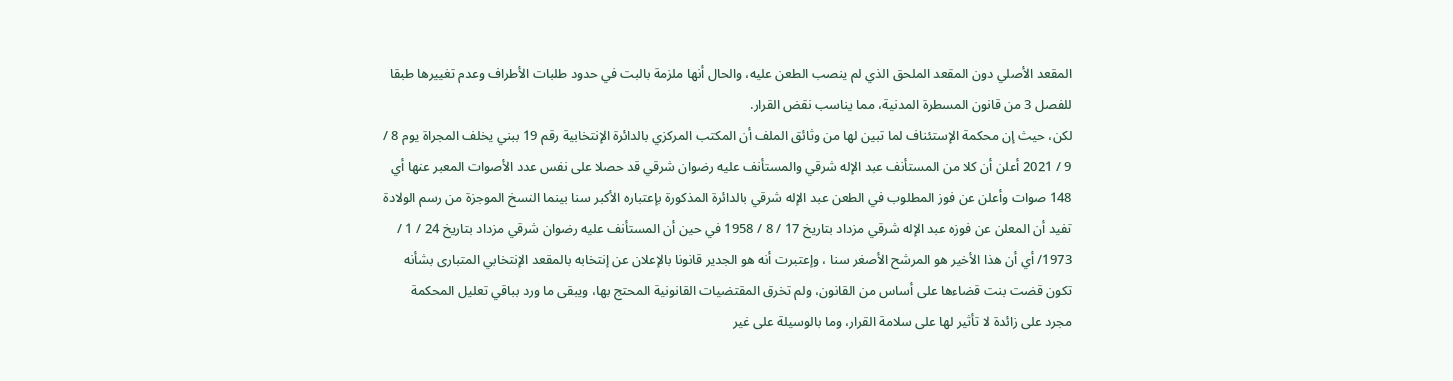المقعد الأصلي دون المقعد الملحق الذي لم ينصب الطعن عليه، والحال أنها ملزمة بالبت في حدود طلبات الأطراف وعدم تغييرها طبقا للفصل 3 من قانون المسطرة المدنية، مما يناسب نقض القرار.
لكن، حيث إن محكمة الإستئناف لما تبين لها من وثائق الملف أن المكتب المركزي بالدائرة الإنتخابية رقم 19 ببني يخلف المجراة يوم 8 / 9 / 2021 أعلن أن كلا من المستأنف عبد الإله شرقي والمستأنف عليه رضوان شرقي قد حصلا على نفس عدد الأصوات المعبر عنها أي 148 صوات وأعلن عن فوز المطلوب في الطعن عبد الإله شرقي بالدائرة المذكورة بإعتباره الأكبر سنا بينما النسخ الموجزة من رسم الولادة تفيد أن المعلن عن فوزه عبد الإله شرقي مزداد بتاريخ 17 / 8 / 1958 في حين أن المستأنف عليه رضوان شرقي مزداد بتاريخ 24 / 1 / 1973/ أي أن هذا الأخير هو المرشح الأصغر سنا ، وإعتبرت أنه هو الجدير قانونا بالإعلان عن إنتخابه بالمقعد الإنتخابي المتبارى بشأنه تكون قضت بنت قضاءها على أساس من القانون، ولم تخرق المقتضيات القانونية المحتج بها، ويبقى ما ورد بباقي تعليل المحكمة مجرد على زائدة لا تأثير لها على سلامة القرار، وما بالوسيلة على غير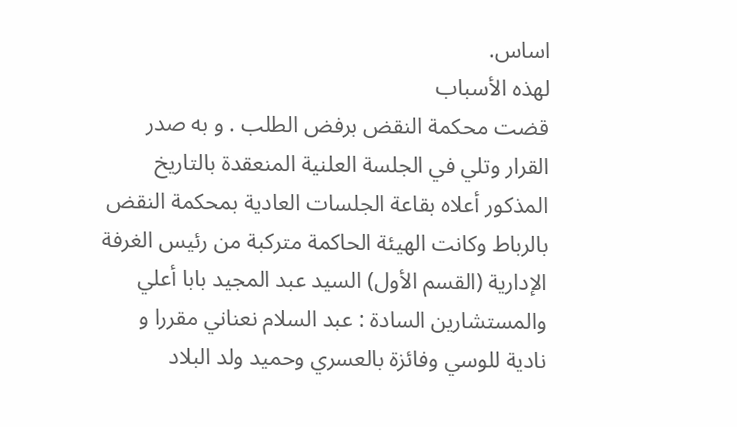اساس.
لهذه الأسباب
قضت محكمة النقض برفض الطلب . و به صدر القرار وتلي في الجلسة العلنية المنعقدة بالتاريخ المذكور أعلاه بقاعة الجلسات العادية بمحكمة النقض بالرباط وكانت الهيئة الحاكمة متركبة من رئيس الغرفة الإدارية (القسم الأول) السيد عبد المجيد بابا أعلي والمستشارين السادة : عبد السلام نعناني مقررا و نادية للوسي وفائزة بالعسري وحميد ولد البلاد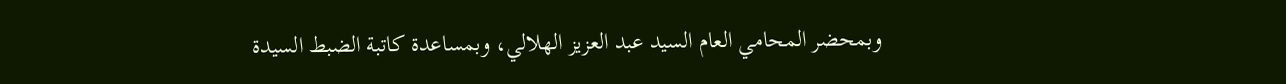وبمحضر المحامي العام السيد عبد العزيز الهلالي، وبمساعدة كاتبة الضبط السيدة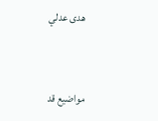هدى عدلي


مواضيع قد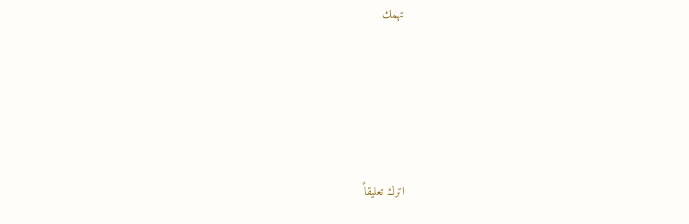تهمك





اترك تعليقاً